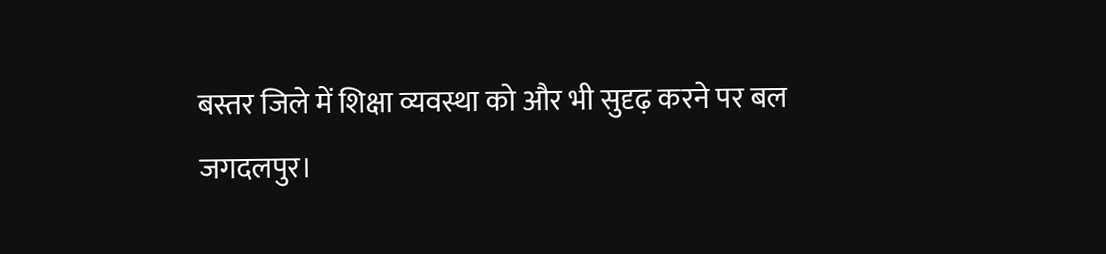बस्तर जिले में शिक्षा व्यवस्था को और भी सुदृढ़ करने पर बल
जगदलपुर।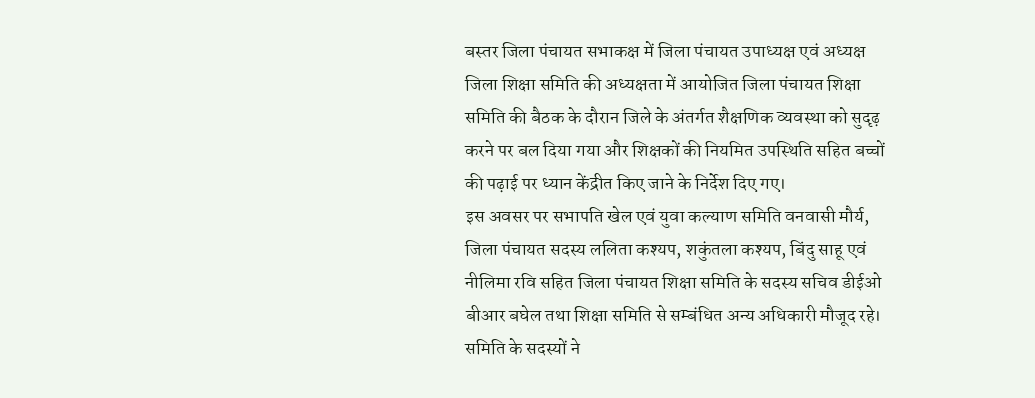बस्तर जिला पंचायत सभाकक्ष में जिला पंचायत उपाध्यक्ष एवं अध्यक्ष जिला शिक्षा समिति की अध्यक्षता में आयोजित जिला पंचायत शिक्षा समिति की बैठक के दौरान जिले के अंतर्गत शैक्षणिक व्यवस्था को सुदृढ़ करने पर बल दिया गया और शिक्षकों की नियमित उपस्थिति सहित बच्चों की पढ़ाई पर ध्यान केंद्रीत किए जाने के निर्देश दिए गए।
इस अवसर पर सभापति खेल एवं युवा कल्याण समिति वनवासी मौर्य, जिला पंचायत सदस्य ललिता कश्यप, शकुंतला कश्यप, बिंदु साहू एवं नीलिमा रवि सहित जिला पंचायत शिक्षा समिति के सदस्य सचिव डीईओ बीआर बघेल तथा शिक्षा समिति से सम्बंधित अन्य अधिकारी मौजूद रहे। समिति के सदस्यों ने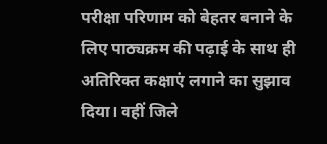परीक्षा परिणाम को बेहतर बनाने के लिए पाठ्यक्रम की पढ़ाई के साथ ही अतिरिक्त कक्षाएं लगाने का सुझाव दिया। वहीं जिले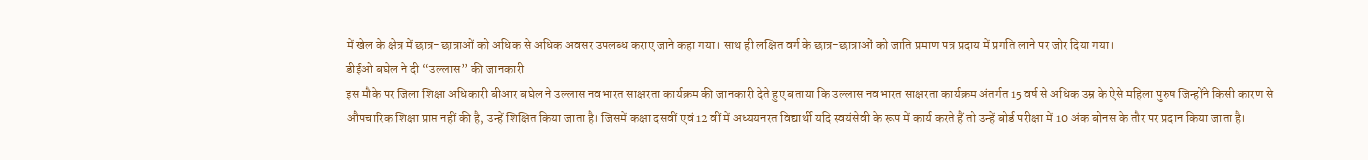में खेल के क्षेत्र में छात्र-छात्राओं को अधिक से अधिक अवसर उपलब्ध कराए जाने कहा गया। साथ ही लक्षित वर्ग के छात्र-छात्राओं को जाति प्रमाण पत्र प्रदाय में प्रगति लाने पर जोर दिया गया।
डीईओ बघेल ने दी “उल्लास” की जानकारी
इस मौके पर जिला शिक्षा अधिकारी बीआर बघेल ने उल्लास नवभारत साक्षरता कार्यक्रम की जानकारी देते हुए बताया कि उल्लास नवभारत साक्षरता कार्यक्रम अंतर्गत 15 वर्ष से अधिक उम्र के ऐसे महिला पुरुष जिन्होंने किसी कारण से औपचारिक शिक्षा प्राप्त नहीं की है, उन्हें शिक्षित किया जाता है। जिसमें कक्षा दसवीं एवं 12 वीं में अध्ययनरत विद्यार्थी यदि स्वयंसेवी के रूप में कार्य करते हैं तो उन्हें बोर्ड परीक्षा में 10 अंक बोनस के तौर पर प्रदान किया जाता है।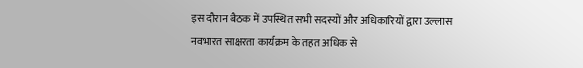इस दौरान बैठक में उपस्थित सभी सदस्यों और अधिकारियों द्वारा उल्लास नवभारत साक्षरता कार्यक्रम के तहत अधिक से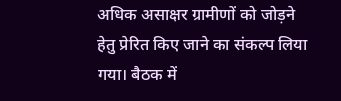अधिक असाक्षर ग्रामीणों को जोड़ने हेतु प्रेरित किए जाने का संकल्प लिया गया। बैठक में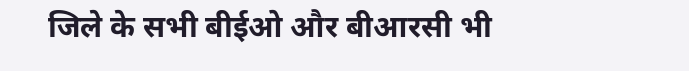जिले के सभी बीईओ और बीआरसी भी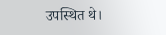उपस्थित थे।